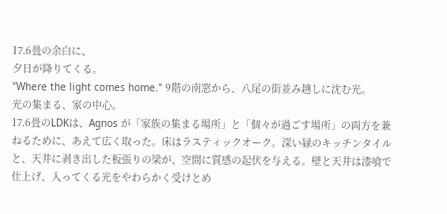17.6畳の余白に、
夕日が降りてくる。
"Where the light comes home." 9階の南窓から、八尾の街並み越しに沈む光。
光の集まる、家の中心。
17.6畳のLDKは、Agnos が「家族の集まる場所」と「個々が過ごす場所」の両方を兼ねるために、あえて広く取った。床はラスティックオーク。深い緑のキッチンタイルと、天井に剥き出した板張りの梁が、空間に質感の起伏を与える。壁と天井は漆喰で仕上げ、入ってくる光をやわらかく受けとめ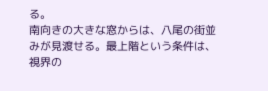る。
南向きの大きな窓からは、八尾の街並みが見渡せる。最上階という条件は、視界の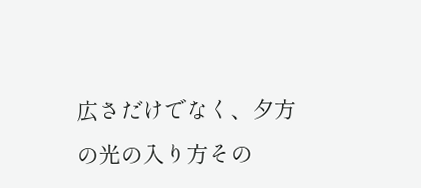広さだけでなく、夕方の光の入り方その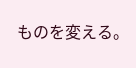ものを変える。